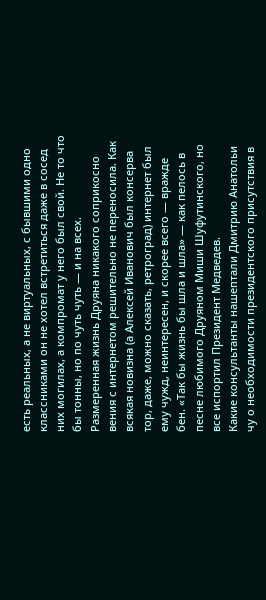есть реальных, а не виртуальных, с бывшими одно
классниками он не хотел встретиться даже в сосед
них могилах, а компромат у него был свой. Не то что
бы тонны, но по чуть чуть — и на всех.
Размеренная жизнь Друяна никакого соприкосно
вения с интернетом решительно не переносила. Как
всякая новизна (а Алексей Иванович был консерва
тор, даже, можно сказать, ретроград) интернет был
ему чужд, неинтересен, и скорее всего — вражде
бен. «Так бы жизнь бы шла и шла» — как пелось в
песне любимого Друяном Миши Шуфутинского, но
все испортил Президент Медведев.
Какие консультанты нашептали Дмитрию Анатольи
чу о необходимости президентского присутствия в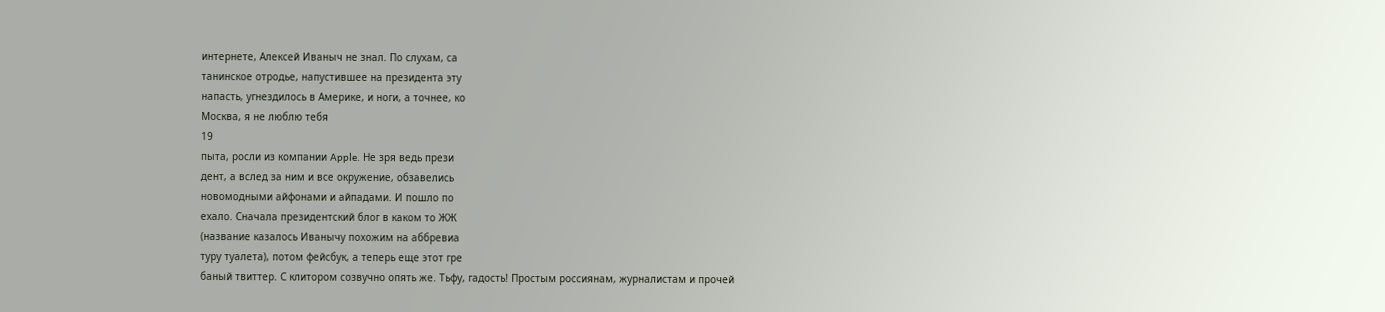интернете, Алексей Иваныч не знал. По слухам, са
танинское отродье, напустившее на президента эту
напасть, угнездилось в Америке, и ноги, а точнее, ко
Москва, я не люблю тебя
19
пыта, росли из компании Apple. Не зря ведь прези
дент, а вслед за ним и все окружение, обзавелись
новомодными айфонами и айпадами. И пошло по
ехало. Сначала президентский блог в каком то ЖЖ
(название казалось Иванычу похожим на аббревиа
туру туалета), потом фейсбук, а теперь еще этот гре
баный твиттер. С клитором созвучно опять же. Тьфу, гадость! Простым россиянам, журналистам и прочей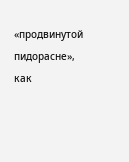«продвинутой пидорасне», как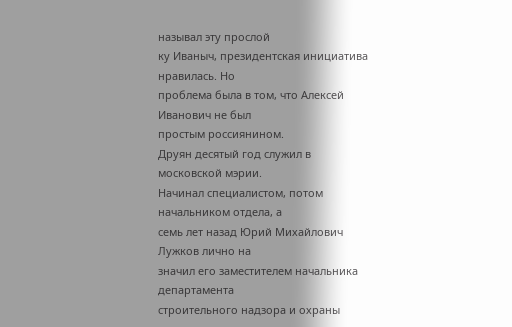называл эту прослой
ку Иваныч, президентская инициатива нравилась. Но
проблема была в том, что Алексей Иванович не был
простым россиянином.
Друян десятый год служил в московской мэрии.
Начинал специалистом, потом начальником отдела, а
семь лет назад Юрий Михайлович Лужков лично на
значил его заместителем начальника департамента
строительного надзора и охраны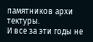памятников архи
тектуры.
И все за эти годы не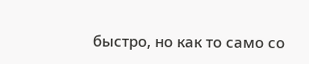быстро, но как то само со